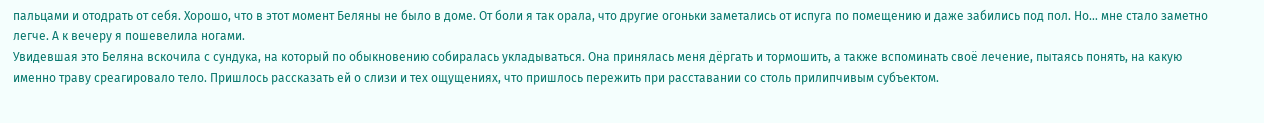пальцами и отодрать от себя. Хорошо, что в этот момент Беляны не было в доме. От боли я так орала, что другие огоньки заметались от испуга по помещению и даже забились под пол. Но… мне стало заметно легче. А к вечеру я пошевелила ногами.
Увидевшая это Беляна вскочила с сундука, на который по обыкновению собиралась укладываться. Она принялась меня дёргать и тормошить, а также вспоминать своё лечение, пытаясь понять, на какую именно траву среагировало тело. Пришлось рассказать ей о слизи и тех ощущениях, что пришлось пережить при расставании со столь прилипчивым субъектом.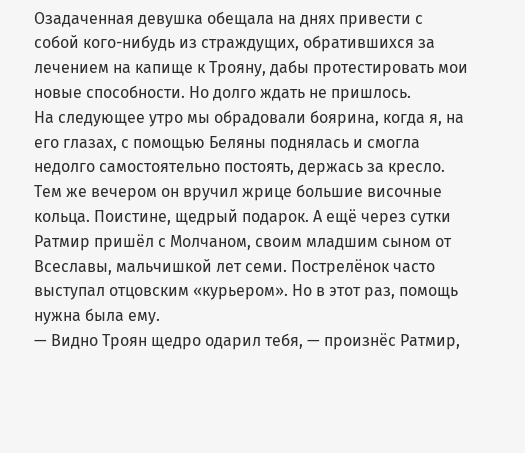Озадаченная девушка обещала на днях привести с собой кого-нибудь из страждущих, обратившихся за лечением на капище к Трояну, дабы протестировать мои новые способности. Но долго ждать не пришлось.
На следующее утро мы обрадовали боярина, когда я, на его глазах, с помощью Беляны поднялась и смогла недолго самостоятельно постоять, держась за кресло. Тем же вечером он вручил жрице большие височные кольца. Поистине, щедрый подарок. А ещё через сутки Ратмир пришёл с Молчаном, своим младшим сыном от Всеславы, мальчишкой лет семи. Пострелёнок часто выступал отцовским «курьером». Но в этот раз, помощь нужна была ему.
— Видно Троян щедро одарил тебя, — произнёс Ратмир,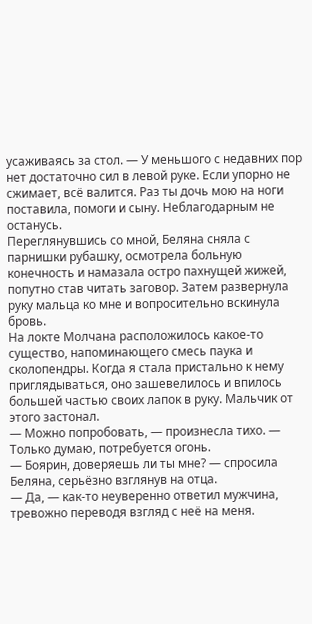усаживаясь за стол. — У меньшого с недавних пор нет достаточно сил в левой руке. Если упорно не сжимает, всё валится. Раз ты дочь мою на ноги поставила, помоги и сыну. Неблагодарным не останусь.
Переглянувшись со мной, Беляна сняла с парнишки рубашку, осмотрела больную конечность и намазала остро пахнущей жижей, попутно став читать заговор. Затем развернула руку мальца ко мне и вопросительно вскинула бровь.
На локте Молчана расположилось какое-то существо, напоминающего смесь паука и сколопендры. Когда я стала пристально к нему приглядываться, оно зашевелилось и впилось большей частью своих лапок в руку. Мальчик от этого застонал.
— Можно попробовать, — произнесла тихо. — Только думаю, потребуется огонь.
— Боярин, доверяешь ли ты мне? — спросила Беляна, серьёзно взглянув на отца.
— Да, — как-то неуверенно ответил мужчина, тревожно переводя взгляд с неё на меня.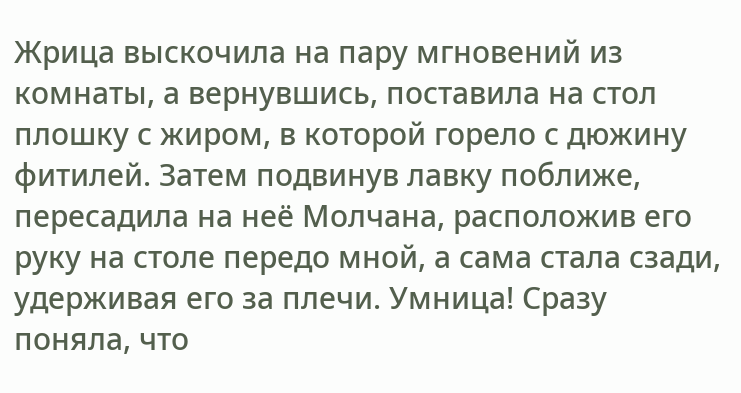Жрица выскочила на пару мгновений из комнаты, а вернувшись, поставила на стол плошку с жиром, в которой горело с дюжину фитилей. Затем подвинув лавку поближе, пересадила на неё Молчана, расположив его руку на столе передо мной, а сама стала сзади, удерживая его за плечи. Умница! Сразу поняла, что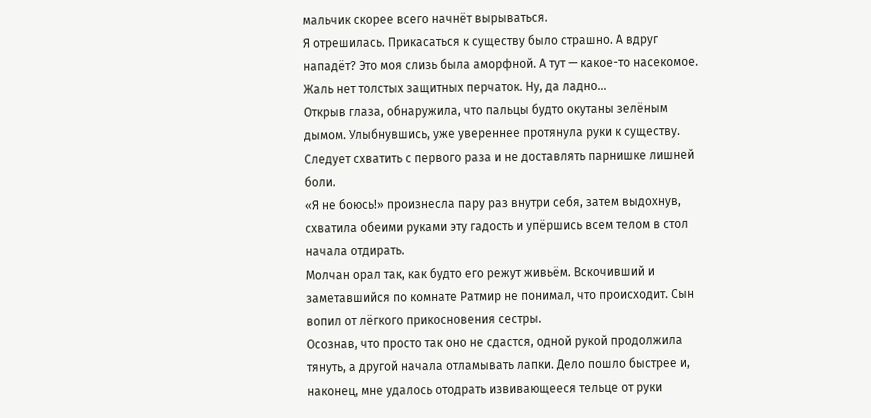мальчик скорее всего начнёт вырываться.
Я отрешилась. Прикасаться к существу было страшно. А вдруг нападёт? Это моя слизь была аморфной. А тут — какое-то насекомое. Жаль нет толстых защитных перчаток. Ну, да ладно…
Открыв глаза, обнаружила, что пальцы будто окутаны зелёным дымом. Улыбнувшись, уже увереннее протянула руки к существу. Следует схватить с первого раза и не доставлять парнишке лишней боли.
«Я не боюсь!» произнесла пару раз внутри себя, затем выдохнув, схватила обеими руками эту гадость и упёршись всем телом в стол начала отдирать.
Молчан орал так, как будто его режут живьём. Вскочивший и заметавшийся по комнате Ратмир не понимал, что происходит. Сын вопил от лёгкого прикосновения сестры.
Осознав, что просто так оно не сдастся, одной рукой продолжила тянуть, а другой начала отламывать лапки. Дело пошло быстрее и, наконец, мне удалось отодрать извивающееся тельце от руки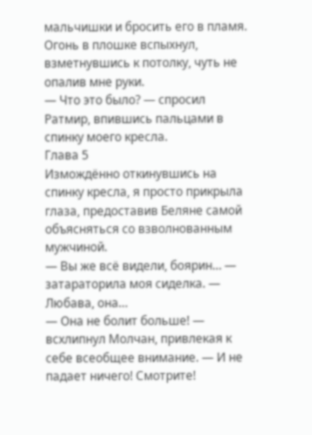мальчишки и бросить его в пламя. Огонь в плошке вспыхнул, взметнувшись к потолку, чуть не опалив мне руки.
— Что это было? — спросил Ратмир, впившись пальцами в спинку моего кресла.
Глава 5
Измождённо откинувшись на спинку кресла, я просто прикрыла глаза, предоставив Беляне самой объясняться со взволнованным мужчиной.
— Вы же всё видели, боярин… — затараторила моя сиделка. — Любава, она…
— Она не болит больше! — всхлипнул Молчан, привлекая к себе всеобщее внимание. — И не падает ничего! Смотрите!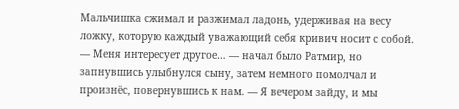Мальчишка сжимал и разжимал ладонь, удерживая на весу ложку, которую каждый уважающий себя кривич носит с собой.
— Меня интересует другое… — начал было Ратмир, но запнувшись улыбнулся сыну, затем немного помолчал и произнёс, повернувшись к нам. — Я вечером зайду, и мы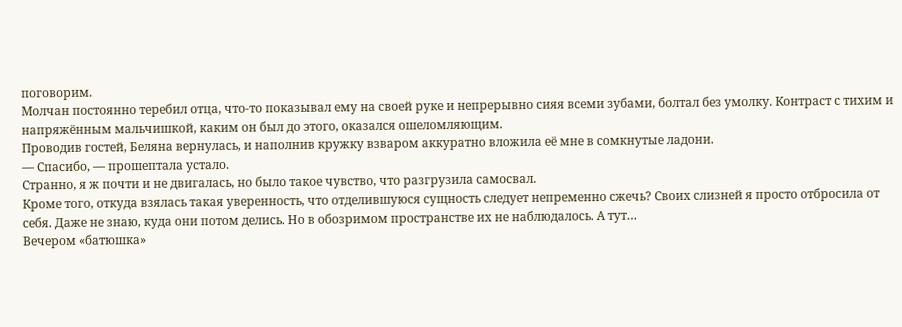поговорим.
Молчан постоянно теребил отца, что-то показывал ему на своей руке и непрерывно сияя всеми зубами, болтал без умолку. Контраст с тихим и напряжённым мальчишкой, каким он был до этого, оказался ошеломляющим.
Проводив гостей, Беляна вернулась, и наполнив кружку взваром аккуратно вложила её мне в сомкнутые ладони.
— Спасибо, — прошептала устало.
Странно, я ж почти и не двигалась, но было такое чувство, что разгрузила самосвал.
Кроме того, откуда взялась такая уверенность, что отделившуюся сущность следует непременно сжечь? Своих слизней я просто отбросила от себя. Даже не знаю, куда они потом делись. Но в обозримом пространстве их не наблюдалось. А тут…
Вечером «батюшка»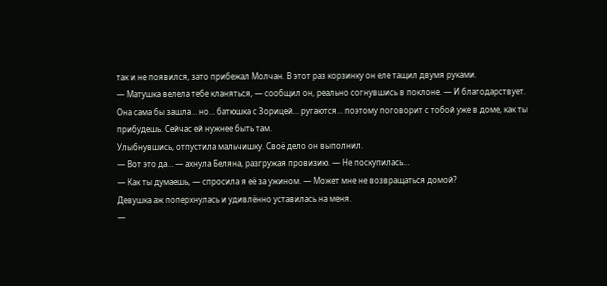так и не появился, зато прибежал Молчан. В этот раз корзинку он еле тащил двумя руками.
— Матушка велела тебе кланяться, — сообщил он, реально согнувшись в поклоне. — И благодарствует. Она сама бы зашла… но… батюшка с Зорицей… ругаются… поэтому поговорит с тобой уже в доме, как ты прибудешь. Сейчас ей нужнее быть там.
Улыбнувшись, отпустила мальчишку. Своё дело он выполнил.
— Вот это да… — ахнула Беляна, разгружая провизию. — Не поскупилась…
— Как ты думаешь, — спросила я её за ужином. — Может мне не возвращаться домой?
Девушка аж поперхнулась и удивлённо уставилась на меня.
—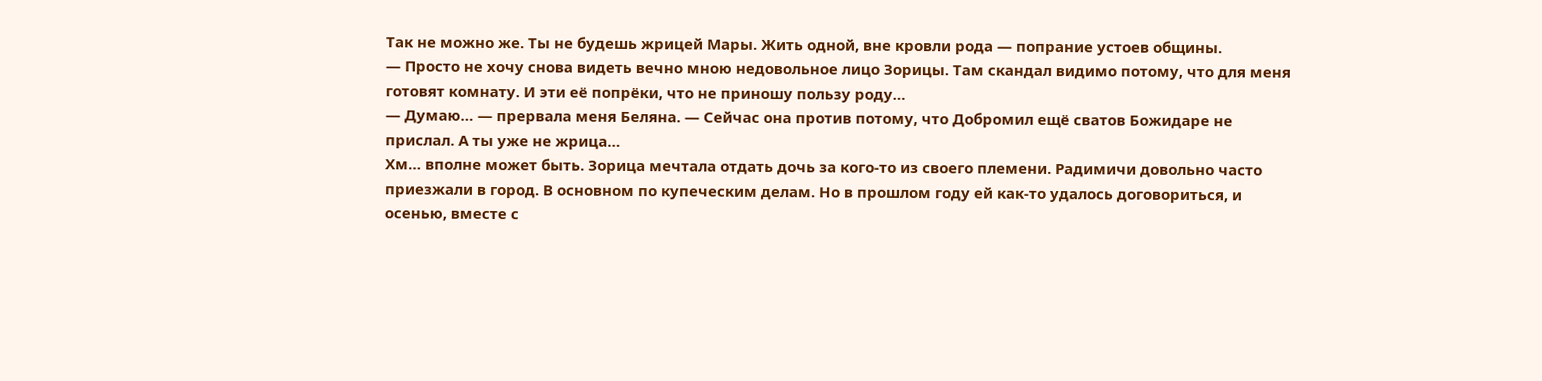Так не можно же. Ты не будешь жрицей Мары. Жить одной, вне кровли рода — попрание устоев общины.
— Просто не хочу снова видеть вечно мною недовольное лицо Зорицы. Там скандал видимо потому, что для меня готовят комнату. И эти её попрёки, что не приношу пользу роду…
— Думаю… — прервала меня Беляна. — Сейчас она против потому, что Добромил ещё сватов Божидаре не прислал. А ты уже не жрица…
Хм… вполне может быть. Зорица мечтала отдать дочь за кого-то из своего племени. Радимичи довольно часто приезжали в город. В основном по купеческим делам. Но в прошлом году ей как-то удалось договориться, и осенью, вместе с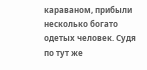караваном, прибыли несколько богато одетых человек. Судя по тут же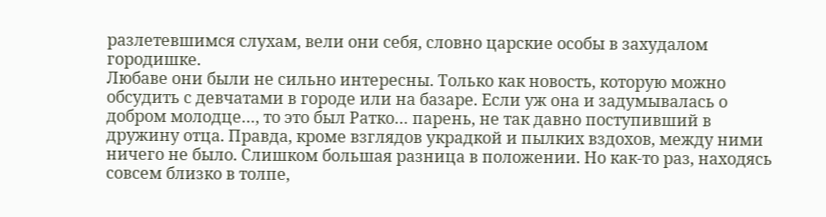разлетевшимся слухам, вели они себя, словно царские особы в захудалом городишке.
Любаве они были не сильно интересны. Только как новость, которую можно обсудить с девчатами в городе или на базаре. Если уж она и задумывалась о добром молодце…, то это был Ратко… парень, не так давно поступивший в дружину отца. Правда, кроме взглядов украдкой и пылких вздохов, между ними ничего не было. Слишком большая разница в положении. Но как-то раз, находясь совсем близко в толпе,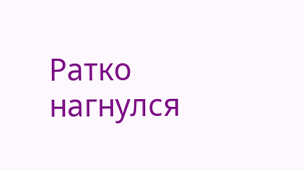Ратко нагнулся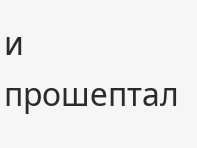и прошептал